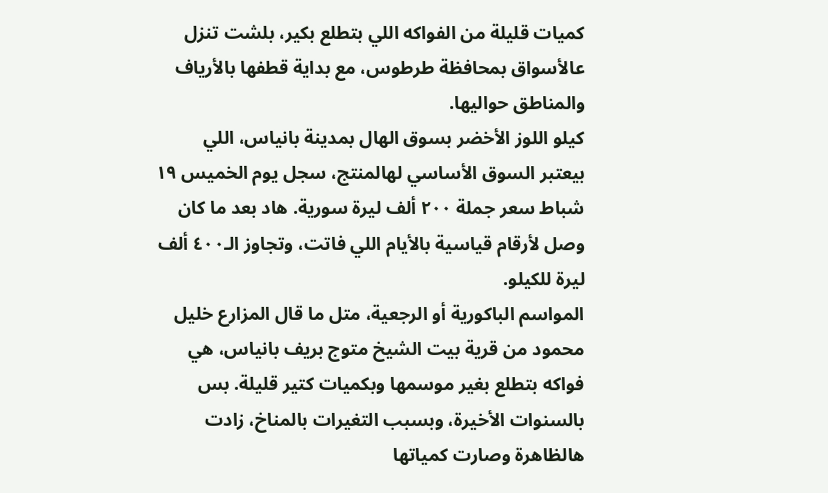كميات قليلة من الفواكه اللي بتطلع بكير، بلشت تنزل عالأسواق بمحافظة طرطوس، مع بداية قطفها بالأرياف والمناطق حواليها.
كيلو اللوز الأخضر بسوق الهال بمدينة بانياس، اللي بيعتبر السوق الأساسي لهالمنتج، سجل يوم الخميس ١٩ شباط سعر جملة ٢٠٠ ألف ليرة سورية. هاد بعد ما كان وصل لأرقام قياسية بالأيام اللي فاتت، وتجاوز الـ٤٠٠ ألف ليرة للكيلو.
المواسم الباكورية أو الرجعية، متل ما قال المزارع خليل محمود من قرية بيت الشيخ متوج بريف بانياس، هي فواكه بتطلع بغير موسمها وبكميات كتير قليلة. بس بالسنوات الأخيرة، وبسبب التغيرات بالمناخ، زادت هالظاهرة وصارت كمياتها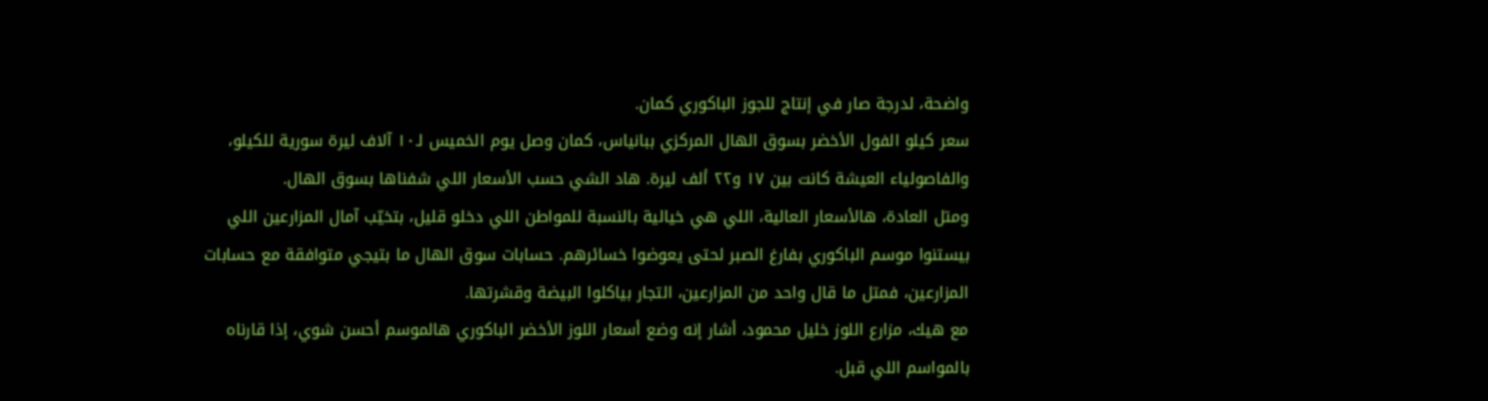واضحة، لدرجة صار في إنتاج للجوز الباكوري كمان.
سعر كيلو الفول الأخضر بسوق الهال المركزي ببانياس، كمان وصل يوم الخميس لـ١٠ آلاف ليرة سورية للكيلو، والفاصولياء العيشة كانت بين ١٧ و٢٢ ألف ليرة. هاد الشي حسب الأسعار اللي شفناها بسوق الهال.
ومتل العادة، هالأسعار العالية، اللي هي خيالية بالنسبة للمواطن اللي دخلو قليل، بتخيّب آمال المزارعين اللي بيستنوا موسم الباكوري بفارغ الصبر لحتى يعوضوا خسائرهم. حسابات سوق الهال ما بتيجي متوافقة مع حسابات المزارعين، فمتل ما قال واحد من المزارعين، التجار بياكلوا البيضة وقشرتها.
مع هيك، مزارع اللوز خليل محمود، أشار إنه وضع أسعار اللوز الأخضر الباكوري هالموسم أحسن شوي، إذا قارناه بالمواسم اللي قبل.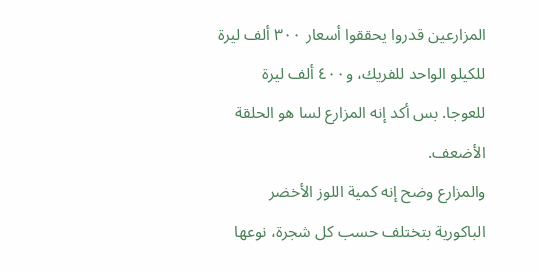المزارعين قدروا يحققوا أسعار ٣٠٠ ألف ليرة للكيلو الواحد للفريك، و٤٠٠ ألف ليرة للعوجا. بس أكد إنه المزارع لسا هو الحلقة الأضعف.
والمزارع وضح إنه كمية اللوز الأخضر الباكورية بتختلف حسب كل شجرة، نوعها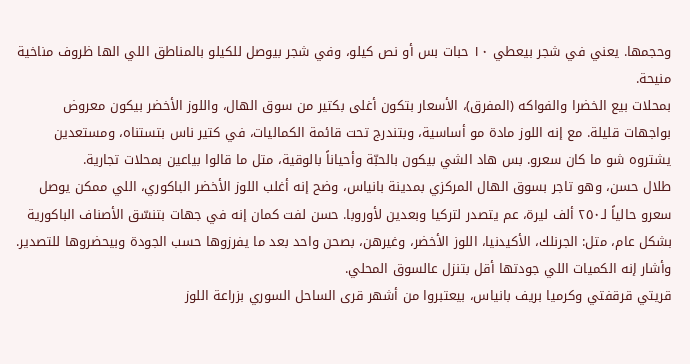وحجمها. يعني في شجر بيعطي ١٠ حبات بس أو نص كيلو، وفي شجر بيوصل للكيلو بالمناطق اللي الها ظروف مناخية منيحة.
بمحلات بيع الخضرا والفواكه (المفرق)، الأسعار بتكون أغلى بكتير من سوق الهال، واللوز الأخضر بيكون معروض بواجهات قليلة. مع إنه اللوز مادة مو أساسية، وبتندرج تحت قائمة الكماليات، في كتير ناس بتستناه، ومستعدين يشتروه شو ما كان سعرو. بس هاد الشي بيكون بالحبّة وأحياناً بالوقية، متل ما قالوا بياعين بمحلات تجارية.
طلال حسن، وهو تاجر بسوق الهال المركزي بمدينة بانياس، وضح إنه أغلب اللوز الأخضر الباكوري، اللي ممكن يوصل سعرو حالياً لـ٢٥٠ ألف ليرة، عم يتصدر لتركيا وبعدين لأوروبا. حسن لفت كمان إنه في جهات بتنسّق الأصناف الباكورية بشكل عام، متل: الجرنلك، الأكيدنيا، اللوز الأخضر، وغيرهن، بصحن واحد بعد ما يفرزوها حسب الجودة وبيحضروها للتصدير. وأشار إنه الكميات اللي جودتها أقل بتنزل عالسوق المحلي.
قريتي قرقفتي وكرميا بريف بانياس، بيعتبروا من أشهر قرى الساحل السوري بزراعة اللوز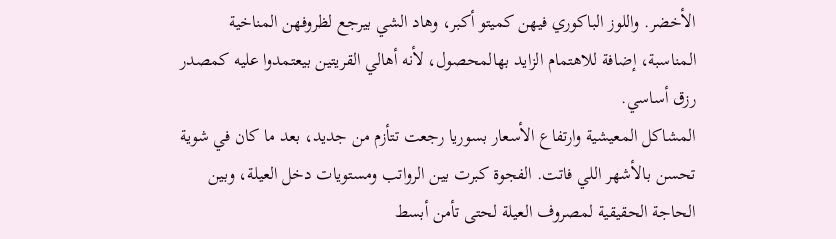الأخضر. واللوز الباكوري فيهن كميتو أكبر، وهاد الشي بيرجع لظروفهن المناخية المناسبة، إضافة للاهتمام الزايد بهالمحصول، لأنه أهالي القريتين بيعتمدوا عليه كمصدر رزق أساسي.
المشاكل المعيشية وارتفاع الأسعار بسوريا رجعت تتأزم من جديد، بعد ما كان في شوية تحسن بالأشهر اللي فاتت. الفجوة كبرت بين الرواتب ومستويات دخل العيلة، وبين الحاجة الحقيقية لمصروف العيلة لحتى تأمن أبسط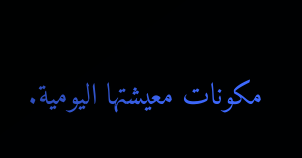مكونات معيشتها اليومية.